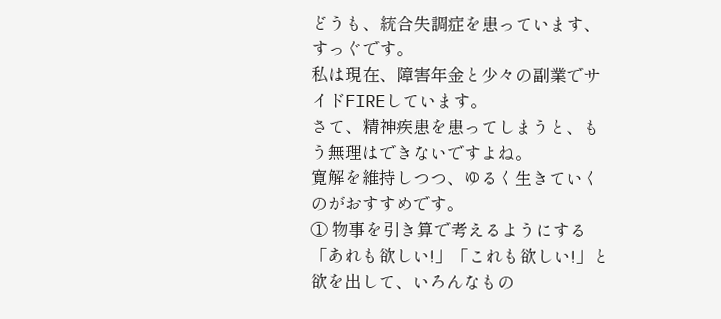どうも、統合失調症を患っています、すっぐです。
私は現在、障害年金と少々の副業でサイドFIREしています。
さて、精神疾患を患ってしまうと、もう無理はできないですよね。
寛解を維持しつつ、ゆるく生きていくのがおすすめです。
① 物事を引き算で考えるようにする
「あれも欲しい!」「これも欲しい!」と欲を出して、いろんなもの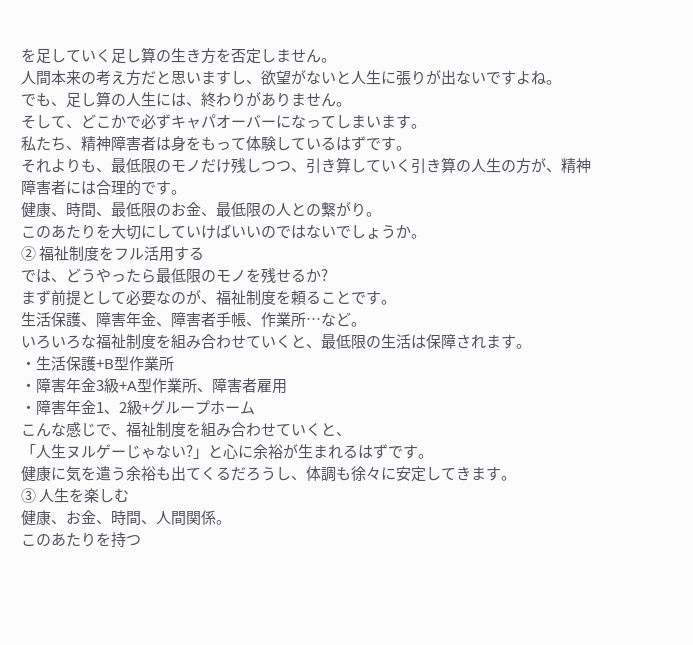を足していく足し算の生き方を否定しません。
人間本来の考え方だと思いますし、欲望がないと人生に張りが出ないですよね。
でも、足し算の人生には、終わりがありません。
そして、どこかで必ずキャパオーバーになってしまいます。
私たち、精神障害者は身をもって体験しているはずです。
それよりも、最低限のモノだけ残しつつ、引き算していく引き算の人生の方が、精神障害者には合理的です。
健康、時間、最低限のお金、最低限の人との繋がり。
このあたりを大切にしていけばいいのではないでしょうか。
② 福祉制度をフル活用する
では、どうやったら最低限のモノを残せるか?
まず前提として必要なのが、福祉制度を頼ることです。
生活保護、障害年金、障害者手帳、作業所…など。
いろいろな福祉制度を組み合わせていくと、最低限の生活は保障されます。
・生活保護+B型作業所
・障害年金3級+A型作業所、障害者雇用
・障害年金1、2級+グループホーム
こんな感じで、福祉制度を組み合わせていくと、
「人生ヌルゲーじゃない?」と心に余裕が生まれるはずです。
健康に気を遣う余裕も出てくるだろうし、体調も徐々に安定してきます。
③ 人生を楽しむ
健康、お金、時間、人間関係。
このあたりを持つ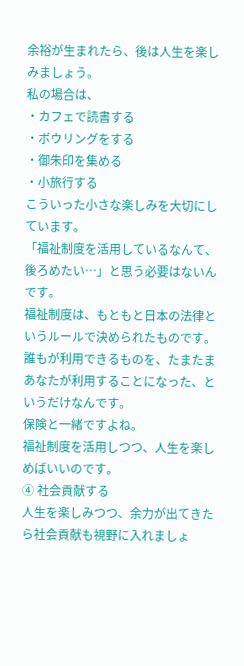余裕が生まれたら、後は人生を楽しみましょう。
私の場合は、
・カフェで読書する
・ボウリングをする
・御朱印を集める
・小旅行する
こういった小さな楽しみを大切にしています。
「福祉制度を活用しているなんて、後ろめたい…」と思う必要はないんです。
福祉制度は、もともと日本の法律というルールで決められたものです。
誰もが利用できるものを、たまたまあなたが利用することになった、というだけなんです。
保険と一緒ですよね。
福祉制度を活用しつつ、人生を楽しめばいいのです。
④ 社会貢献する
人生を楽しみつつ、余力が出てきたら社会貢献も視野に入れましょ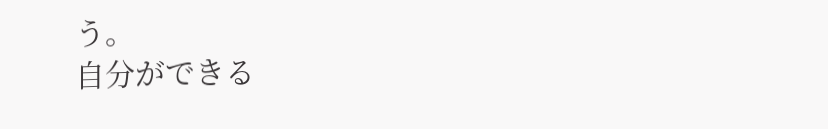う。
自分ができる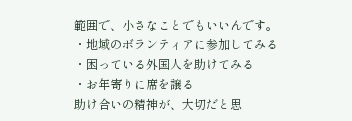範囲で、小さなことでもいいんです。
・地域のボランティアに参加してみる
・困っている外国人を助けてみる
・お年寄りに席を譲る
助け合いの精神が、大切だと思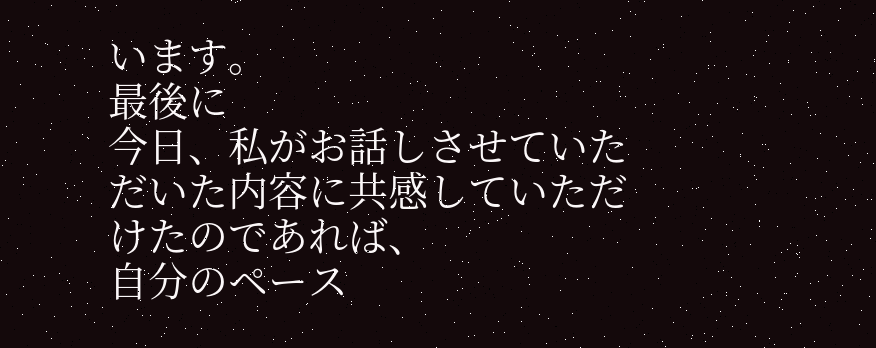います。
最後に
今日、私がお話しさせていただいた内容に共感していただけたのであれば、
自分のペース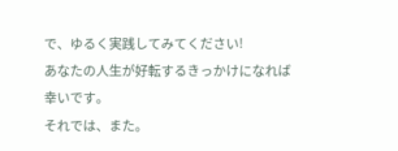で、ゆるく実践してみてください!
あなたの人生が好転するきっかけになれば幸いです。
それでは、また。